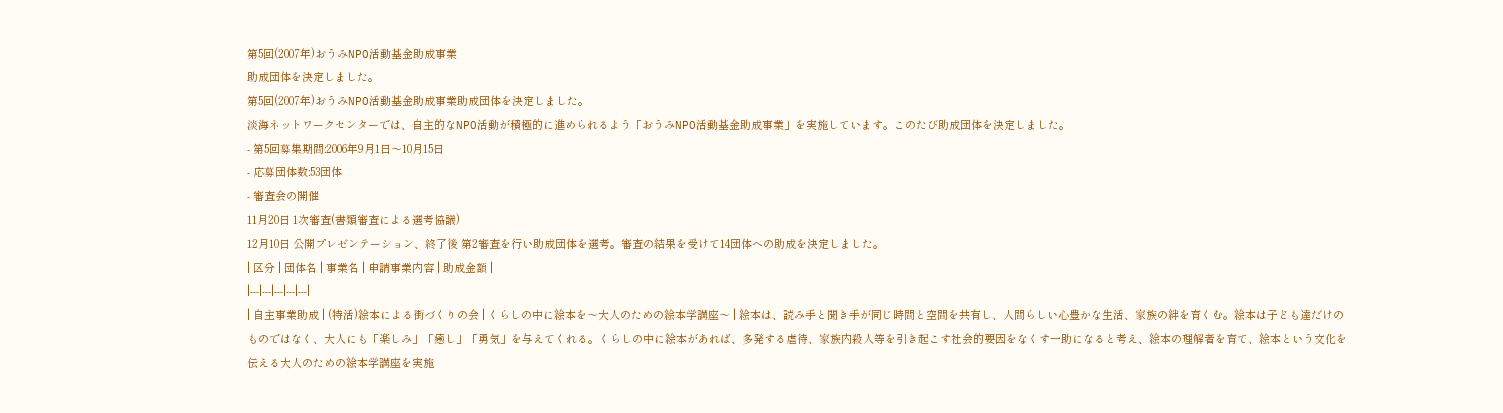第5回(2007年)おうみNPO活動基金助成事業
助成団体を決定しました。
第5回(2007年)おうみNPO活動基金助成事業助成団体を決定しました。
淡海ネットワークセンターでは、自主的なNPO活動が積極的に進められるよう「おうみNPO活動基金助成事業」を実施しています。このたび助成団体を決定しました。
- 第5回募集期間:2006年9月1日〜10月15日
- 応募団体数:53団体
- 審査会の開催
11月20日 1次審査(書類審査による選考協議)
12月10日 公開プレゼンテーション、終了後 第2審査を行い助成団体を選考。審査の結果を受けて14団体への助成を決定しました。
| 区分 | 団体名 | 事業名 | 申請事業内容 | 助成金額 |
|---|---|---|---|---|
| 自主事業助成 | (特活)絵本による街づくりの会 | くらしの中に絵本を〜大人のための絵本学講座〜 | 絵本は、読み手と聞き手が同じ時間と空間を共有し、人間らしい心豊かな生活、家族の絆を育くむ。絵本は子ども達だけのものではなく、大人にも「楽しみ」「癒し」「勇気」を与えてくれる。くらしの中に絵本があれば、多発する虐待、家族内殺人等を引き起こす社会的要因をなくす一助になると考え、絵本の理解者を育て、絵本という文化を伝える大人のための絵本学講座を実施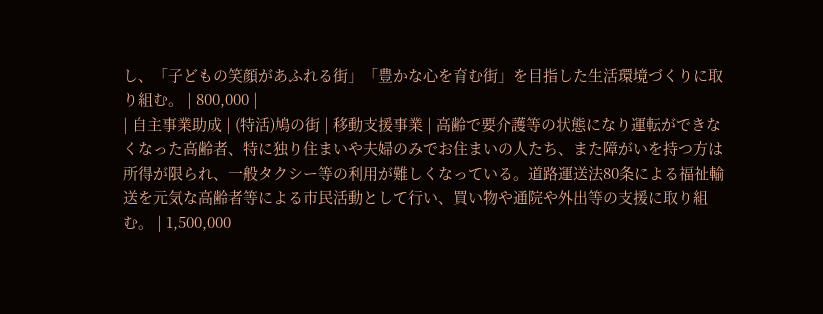し、「子どもの笑顔があふれる街」「豊かな心を育む街」を目指した生活環境づくりに取り組む。 | 800,000 |
| 自主事業助成 | (特活)鳩の街 | 移動支援事業 | 高齢で要介護等の状態になり運転ができなくなった高齢者、特に独り住まいや夫婦のみでお住まいの人たち、また障がいを持つ方は所得が限られ、一般タクシー等の利用が難しくなっている。道路運送法80条による福祉輸送を元気な高齢者等による市民活動として行い、買い物や通院や外出等の支援に取り組む。 | 1,500,000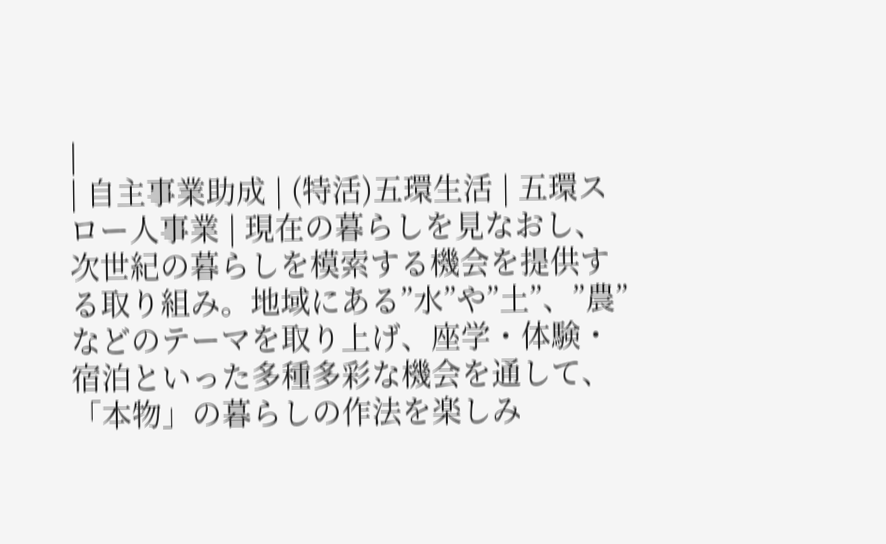|
| 自主事業助成 | (特活)五環生活 | 五環スロー人事業 | 現在の暮らしを見なおし、次世紀の暮らしを模索する機会を提供する取り組み。地域にある”水”や”土”、”農”などのテーマを取り上げ、座学・体験・宿泊といった多種多彩な機会を通して、「本物」の暮らしの作法を楽しみ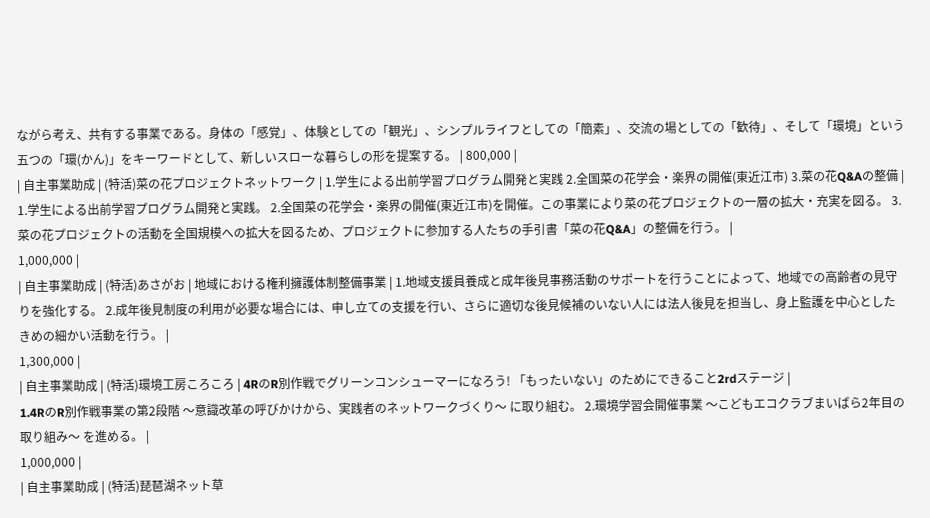ながら考え、共有する事業である。身体の「感覚」、体験としての「観光」、シンプルライフとしての「簡素」、交流の場としての「歓待」、そして「環境」という五つの「環(かん)」をキーワードとして、新しいスローな暮らしの形を提案する。 | 800,000 |
| 自主事業助成 | (特活)菜の花プロジェクトネットワーク | 1.学生による出前学習プログラム開発と実践 2.全国菜の花学会・楽界の開催(東近江市) 3.菜の花Q&Aの整備 |
1.学生による出前学習プログラム開発と実践。 2.全国菜の花学会・楽界の開催(東近江市)を開催。この事業により菜の花プロジェクトの一層の拡大・充実を図る。 3.菜の花プロジェクトの活動を全国規模への拡大を図るため、プロジェクトに参加する人たちの手引書「菜の花Q&A」の整備を行う。 |
1,000,000 |
| 自主事業助成 | (特活)あさがお | 地域における権利擁護体制整備事業 | 1.地域支援員養成と成年後見事務活動のサポートを行うことによって、地域での高齢者の見守りを強化する。 2.成年後見制度の利用が必要な場合には、申し立ての支援を行い、さらに適切な後見候補のいない人には法人後見を担当し、身上監護を中心としたきめの細かい活動を行う。 |
1,300,000 |
| 自主事業助成 | (特活)環境工房ころころ | 4RのR別作戦でグリーンコンシューマーになろう! 「もったいない」のためにできること2rdステージ |
1.4RのR別作戦事業の第2段階 〜意識改革の呼びかけから、実践者のネットワークづくり〜 に取り組む。 2.環境学習会開催事業 〜こどもエコクラブまいばら2年目の取り組み〜 を進める。 |
1,000,000 |
| 自主事業助成 | (特活)琵琶湖ネット草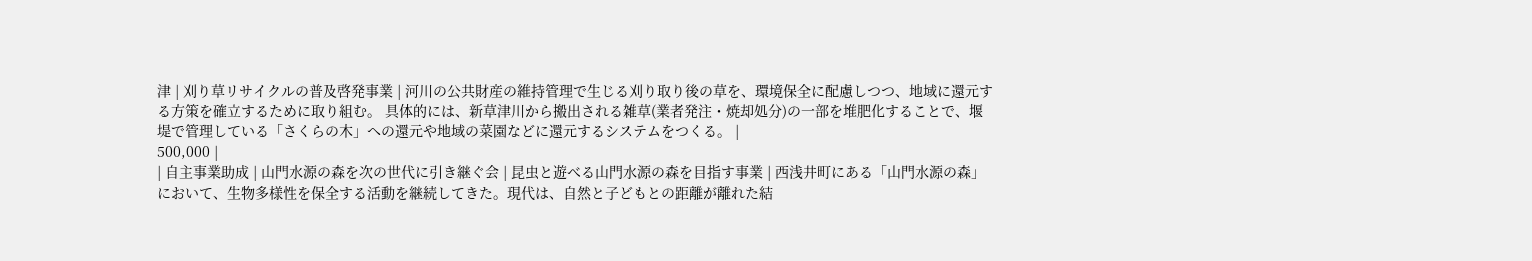津 | 刈り草リサイクルの普及啓発事業 | 河川の公共財産の維持管理で生じる刈り取り後の草を、環境保全に配慮しつつ、地域に還元する方策を確立するために取り組む。 具体的には、新草津川から搬出される雑草(業者発注・焼却処分)の一部を堆肥化することで、堰堤で管理している「さくらの木」への還元や地域の菜園などに還元するシステムをつくる。 |
500,000 |
| 自主事業助成 | 山門水源の森を次の世代に引き継ぐ会 | 昆虫と遊べる山門水源の森を目指す事業 | 西浅井町にある「山門水源の森」において、生物多様性を保全する活動を継続してきた。現代は、自然と子どもとの距離が離れた結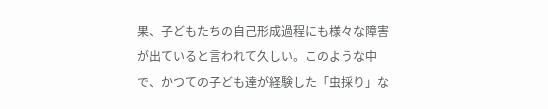果、子どもたちの自己形成過程にも様々な障害が出ていると言われて久しい。このような中で、かつての子ども達が経験した「虫採り」な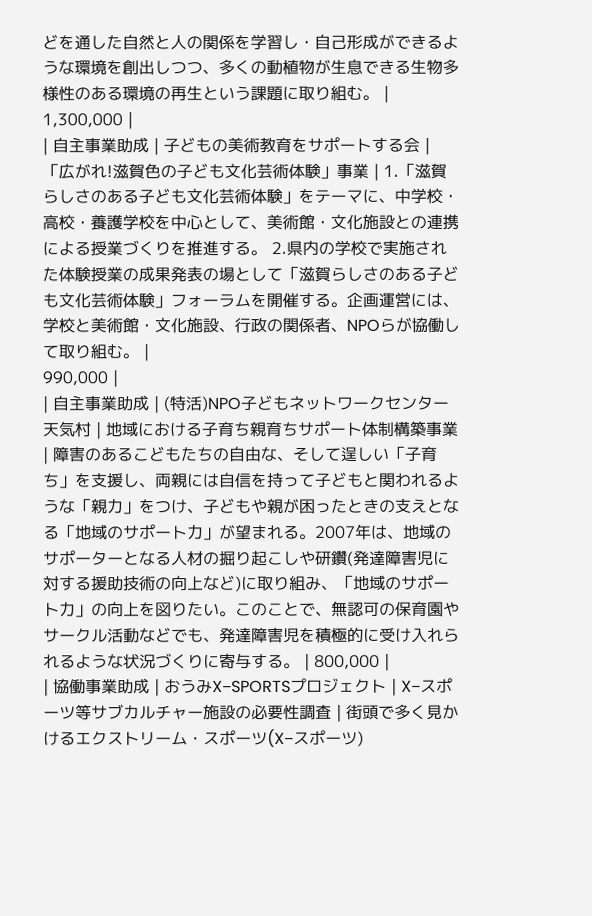どを通した自然と人の関係を学習し・自己形成ができるような環境を創出しつつ、多くの動植物が生息できる生物多様性のある環境の再生という課題に取り組む。 | 1,300,000 |
| 自主事業助成 | 子どもの美術教育をサポートする会 | 「広がれ!滋賀色の子ども文化芸術体験」事業 | 1.「滋賀らしさのある子ども文化芸術体験」をテーマに、中学校・高校・養護学校を中心として、美術館・文化施設との連携による授業づくりを推進する。 2.県内の学校で実施された体験授業の成果発表の場として「滋賀らしさのある子ども文化芸術体験」フォーラムを開催する。企画運営には、学校と美術館・文化施設、行政の関係者、NPOらが協働して取り組む。 |
990,000 |
| 自主事業助成 | (特活)NPO子どもネットワークセンター天気村 | 地域における子育ち親育ちサポート体制構築事業 | 障害のあるこどもたちの自由な、そして逞しい「子育ち」を支援し、両親には自信を持って子どもと関われるような「親力」をつけ、子どもや親が困ったときの支えとなる「地域のサポート力」が望まれる。2007年は、地域のサポーターとなる人材の掘り起こしや研鑽(発達障害児に対する援助技術の向上など)に取り組み、「地域のサポート力」の向上を図りたい。このことで、無認可の保育園やサークル活動などでも、発達障害児を積極的に受け入れられるような状況づくりに寄与する。 | 800,000 |
| 協働事業助成 | おうみX−SPORTSプロジェクト | X−スポーツ等サブカルチャー施設の必要性調査 | 街頭で多く見かけるエクストリーム・スポーツ(X−スポーツ)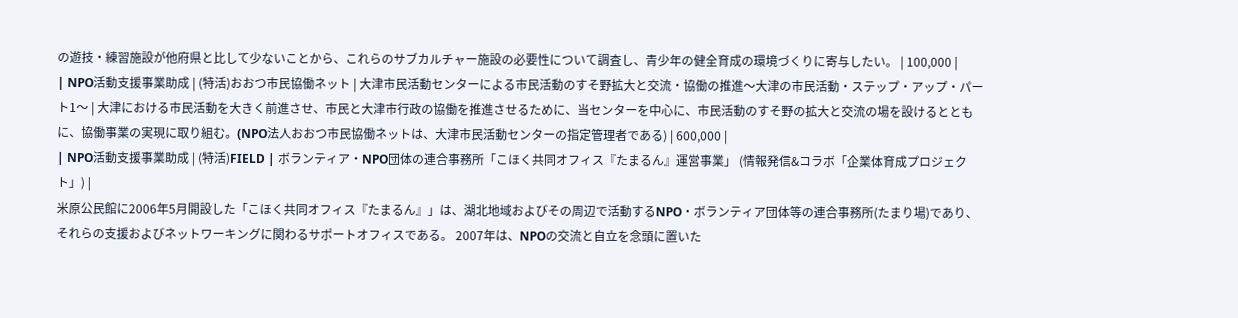の遊技・練習施設が他府県と比して少ないことから、これらのサブカルチャー施設の必要性について調査し、青少年の健全育成の環境づくりに寄与したい。 | 100,000 |
| NPO活動支援事業助成 | (特活)おおつ市民協働ネット | 大津市民活動センターによる市民活動のすそ野拡大と交流・協働の推進〜大津の市民活動・ステップ・アップ・パート1〜 | 大津における市民活動を大きく前進させ、市民と大津市行政の協働を推進させるために、当センターを中心に、市民活動のすそ野の拡大と交流の場を設けるとともに、協働事業の実現に取り組む。(NPO法人おおつ市民協働ネットは、大津市民活動センターの指定管理者である) | 600,000 |
| NPO活動支援事業助成 | (特活)FIELD | ボランティア・NPO団体の連合事務所「こほく共同オフィス『たまるん』運営事業」 (情報発信&コラボ「企業体育成プロジェクト」) |
米原公民館に2006年5月開設した「こほく共同オフィス『たまるん』」は、湖北地域およびその周辺で活動するNPO・ボランティア団体等の連合事務所(たまり場)であり、それらの支援およびネットワーキングに関わるサポートオフィスである。 2007年は、NPOの交流と自立を念頭に置いた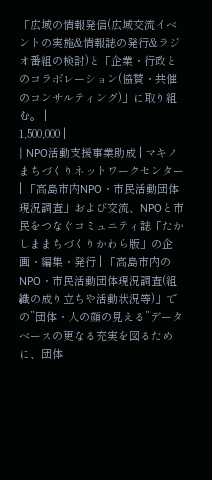「広域の情報発信(広域交流イベントの実施&情報誌の発行&ラジオ番組の検討)と「企業・行政とのコラボレーション(協賛・共催のコンサルティング)」に取り組む。 |
1,500,000 |
| NPO活動支援事業助成 | マキノまちづくりネットワークセンター | 「高島市内NPO・市民活動団体現況調査」および交流、NPOと市民をつなぐコミュニティ誌「たかしままちづくりかわら版」の企画・編集・発行 | 「高島市内のNPO・市民活動団体現況調査(組織の成り立ちや活動状況等)」での”団体・人の顔の見える”データベースの更なる充実を図るために、団体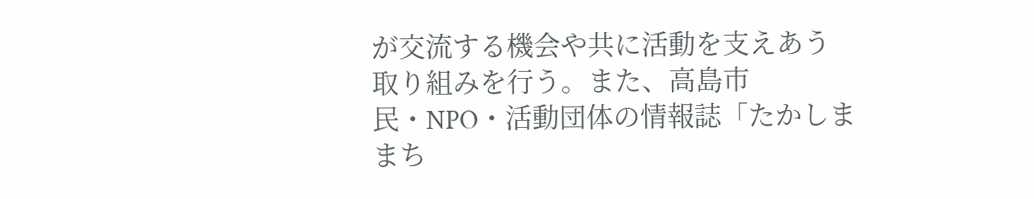が交流する機会や共に活動を支えあう取り組みを行う。また、高島市民・NPO・活動団体の情報誌「たかしままち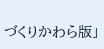づくりかわら版」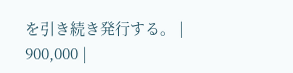を引き続き発行する。 | 900,000 |